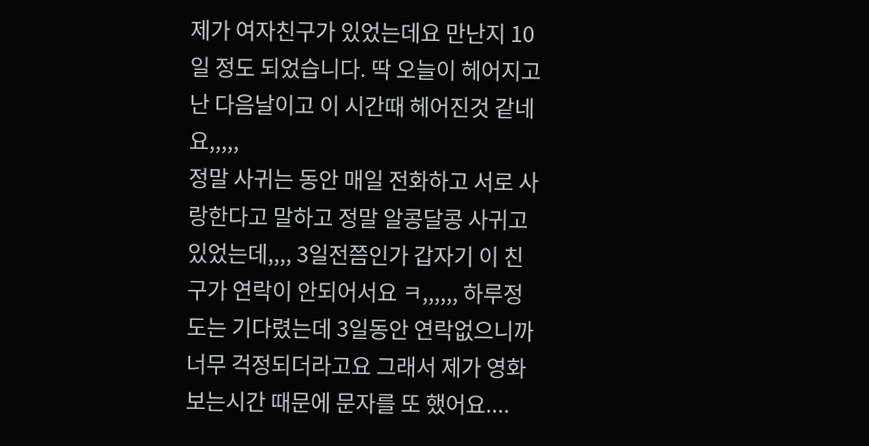제가 여자친구가 있었는데요 만난지 10일 정도 되었습니다. 딱 오늘이 헤어지고 난 다음날이고 이 시간때 헤어진것 같네요,,,,,
정말 사귀는 동안 매일 전화하고 서로 사랑한다고 말하고 정말 알콩달콩 사귀고 있었는데,,,, 3일전쯤인가 갑자기 이 친구가 연락이 안되어서요 ㅋ,,,,,, 하루정도는 기다렸는데 3일동안 연락없으니까 너무 걱정되더라고요 그래서 제가 영화보는시간 때문에 문자를 또 했어요....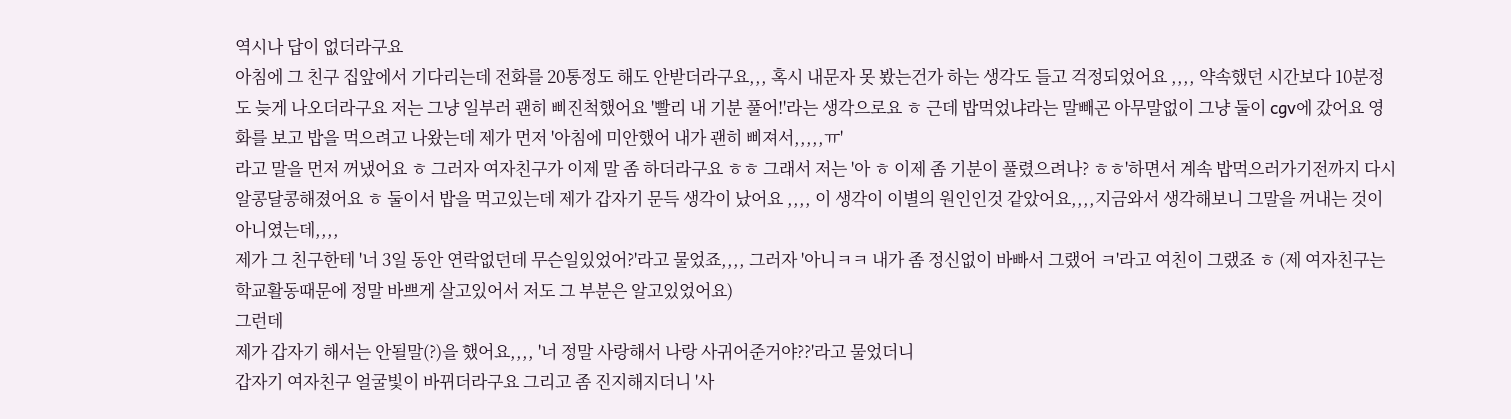역시나 답이 없더라구요
아침에 그 친구 집앞에서 기다리는데 전화를 20통정도 해도 안받더라구요,,, 혹시 내문자 못 봤는건가 하는 생각도 들고 걱정되었어요 ,,,, 약속했던 시간보다 10분정도 늦게 나오더라구요 저는 그냥 일부러 괜히 삐진척했어요 '빨리 내 기분 풀어!'라는 생각으로요 ㅎ 근데 밥먹었냐라는 말빼곤 아무말없이 그냥 둘이 cgv에 갔어요 영화를 보고 밥을 먹으려고 나왔는데 제가 먼저 '아침에 미안했어 내가 괜히 삐져서,,,,,ㅠ'
라고 말을 먼저 꺼냈어요 ㅎ 그러자 여자친구가 이제 말 좀 하더라구요 ㅎㅎ 그래서 저는 '아 ㅎ 이제 좀 기분이 풀렸으려나? ㅎㅎ'하면서 계속 밥먹으러가기전까지 다시 알콩달콩해졌어요 ㅎ 둘이서 밥을 먹고있는데 제가 갑자기 문득 생각이 났어요 ,,,, 이 생각이 이별의 원인인것 같았어요,,,,지금와서 생각해보니 그말을 꺼내는 것이 아니였는데,,,,
제가 그 친구한테 '너 3일 동안 연락없던데 무슨일있었어?'라고 물었죠,,,, 그러자 '아니ㅋㅋ 내가 좀 정신없이 바빠서 그랬어 ㅋ'라고 여친이 그랬죠 ㅎ (제 여자친구는 학교활동때문에 정말 바쁘게 살고있어서 저도 그 부분은 알고있었어요)
그런데
제가 갑자기 해서는 안될말(?)을 했어요,,,, '너 정말 사랑해서 나랑 사귀어준거야??'라고 물었더니
갑자기 여자친구 얼굴빛이 바뀌더라구요 그리고 좀 진지해지더니 '사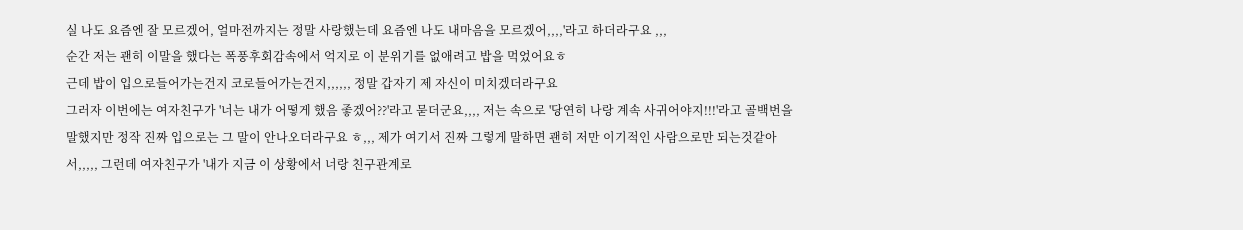실 나도 요즘엔 잘 모르겠어, 얼마전까지는 정말 사랑했는데 요즘엔 나도 내마음을 모르겠어,,,,'라고 하더라구요 ,,,
순간 저는 괜히 이말을 했다는 폭풍후회감속에서 억지로 이 분위기를 없애려고 밥을 먹었어요ㅎ
근데 밥이 입으로들어가는건지 코로들어가는건지,,,,,, 정말 갑자기 제 자신이 미치겠더라구요
그러자 이번에는 여자친구가 '너는 내가 어떻게 했음 좋겠어??'라고 묻더군요,,,, 저는 속으로 '당연히 나랑 계속 사귀어야지!!!'라고 골백번을 말했지만 정작 진짜 입으로는 그 말이 안나오더라구요 ㅎ,,, 제가 여기서 진짜 그렇게 말하면 괜히 저만 이기적인 사람으로만 되는것같아서,,,,, 그런데 여자친구가 '내가 지금 이 상황에서 너랑 친구관계로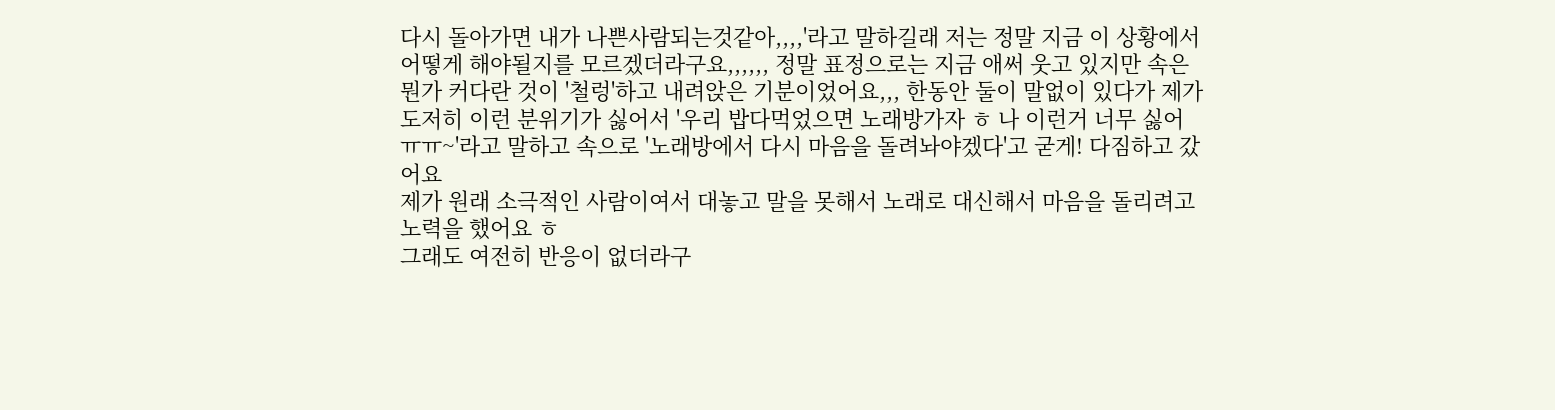다시 돌아가면 내가 나쁜사람되는것같아,,,,'라고 말하길래 저는 정말 지금 이 상황에서 어떻게 해야될지를 모르겠더라구요,,,,,, 정말 표정으로는 지금 애써 웃고 있지만 속은 뭔가 커다란 것이 '철렁'하고 내려앉은 기분이었어요,,, 한동안 둘이 말없이 있다가 제가 도저히 이런 분위기가 싫어서 '우리 밥다먹었으면 노래방가자 ㅎ 나 이런거 너무 싫어 ㅠㅠ~'라고 말하고 속으로 '노래방에서 다시 마음을 돌려놔야겠다'고 굳게! 다짐하고 갔어요
제가 원래 소극적인 사람이여서 대놓고 말을 못해서 노래로 대신해서 마음을 돌리려고 노력을 했어요 ㅎ
그래도 여전히 반응이 없더라구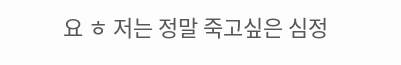요 ㅎ 저는 정말 죽고싶은 심정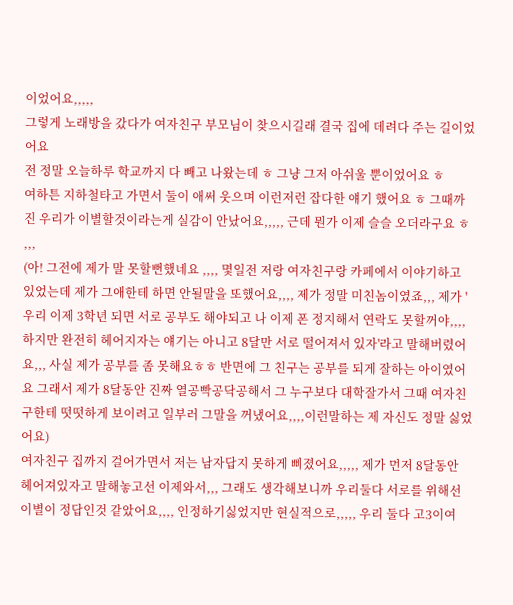이었어요,,,,,
그렇게 노래방을 갔다가 여자친구 부모님이 찾으시길래 결국 집에 데려다 주는 길이었어요
전 정말 오늘하루 학교까지 다 빼고 나왔는데 ㅎ 그냥 그저 아쉬울 뿐이었어요 ㅎ
여하튼 지하철타고 가면서 둘이 애써 웃으며 이런저런 잡다한 얘기 했어요 ㅎ 그때까진 우리가 이별할것이라는게 실감이 안났어요,,,,, 근데 뭔가 이제 슬슬 오더라구요 ㅎ ,,,
(아! 그전에 제가 말 못할뻔했네요 ,,,, 몇일전 저랑 여자친구랑 카페에서 이야기하고 있었는데 제가 그애한테 하면 안될말을 또했어요,,,, 제가 정말 미친놈이였죠,,, 제가 '우리 이제 3학년 되면 서로 공부도 해야되고 나 이제 폰 정지해서 연락도 못할꺼야,,,, 하지만 완전히 헤어지자는 얘기는 아니고 8달만 서로 떨어져서 있자'라고 말해버렸어요,,, 사실 제가 공부를 좀 못해요ㅎㅎ 반면에 그 친구는 공부를 되게 잘하는 아이였어요 그래서 제가 8달동안 진짜 열공빡공닥공해서 그 누구보다 대학잘가서 그때 여자친구한테 떳떳하게 보이려고 일부러 그말을 꺼냈어요,,,,이런말하는 제 자신도 정말 싫었어요)
여자친구 집까지 걸어가면서 저는 남자답지 못하게 삐졌어요,,,,, 제가 먼저 8달동안 헤어져있자고 말해놓고선 이제와서,,, 그래도 생각해보니까 우리둘다 서로를 위해선 이별이 정답인것 같았어요,,,, 인정하기싫었지만 현실적으로,,,,, 우리 둘다 고3이여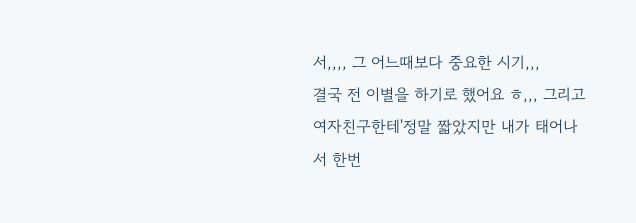서,,,, 그 어느때보다 중요한 시기,,,
결국 전 이별을 하기로 했어요 ㅎ,,, 그리고 여자친구한테'정말 짧았지만 내가 태어나서 한번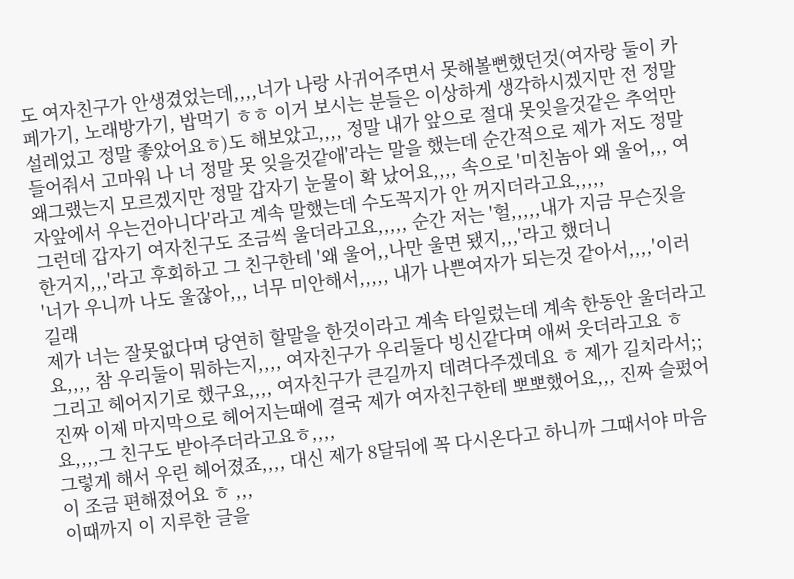도 여자친구가 안생겼었는데,,,,너가 나랑 사귀어주면서 못해볼뻔했던것(여자랑 둘이 카페가기, 노래방가기, 밥먹기 ㅎㅎ 이거 보시는 분들은 이상하게 생각하시겠지만 전 정말 설레었고 정말 좋았어요ㅎ)도 해보았고,,,, 정말 내가 앞으로 절대 못잊을것같은 추억만들어줘서 고마워 나 너 정말 못 잊을것같애'라는 말을 했는데 순간적으로 제가 저도 정말 왜그랬는지 모르겠지만 정말 갑자기 눈물이 확 났어요,,,, 속으로 '미친놈아 왜 울어,,, 여자앞에서 우는건아니다'라고 계속 말했는데 수도꼭지가 안 꺼지더라고요,,,,,
그런데 갑자기 여자친구도 조금씩 울더라고요,,,,, 순간 저는 '헐,,,,,내가 지금 무슨짓을 한거지,,,'라고 후회하고 그 친구한테 '왜 울어,,나만 울면 됐지,,,'라고 했더니
'너가 우니까 나도 울잖아,,, 너무 미안해서,,,,, 내가 나쁜여자가 되는것 같아서,,,,'이러길래
제가 너는 잘못없다며 당연히 할말을 한것이라고 계속 타일렀는데 계속 한동안 울더라고요,,,, 참 우리둘이 뭐하는지,,,, 여자친구가 우리둘다 빙신같다며 애써 웃더라고요 ㅎ
그리고 헤어지기로 했구요,,,, 여자친구가 큰길까지 데려다주겠데요 ㅎ 제가 길치라서;;
진짜 이제 마지막으로 헤어지는때에 결국 제가 여자친구한테 뽀뽀했어요,,, 진짜 슬펐어요,,,,그 친구도 받아주더라고요ㅎ,,,,
그렇게 해서 우린 헤어졌죠,,,, 대신 제가 8달뒤에 꼭 다시온다고 하니까 그때서야 마음이 조금 편해졌어요 ㅎ ,,,
이때까지 이 지루한 글을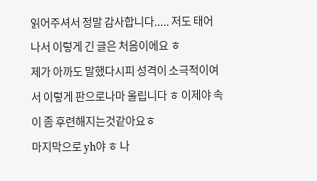읽어주셔서 정말 감사합니다..... 저도 태어나서 이렇게 긴 글은 처음이에요 ㅎ
제가 아까도 말했다시피 성격이 소극적이여서 이렇게 판으로나마 올립니다 ㅎ 이제야 속이 좀 후련해지는것같아요ㅎ
마지막으로 yh야 ㅎ 나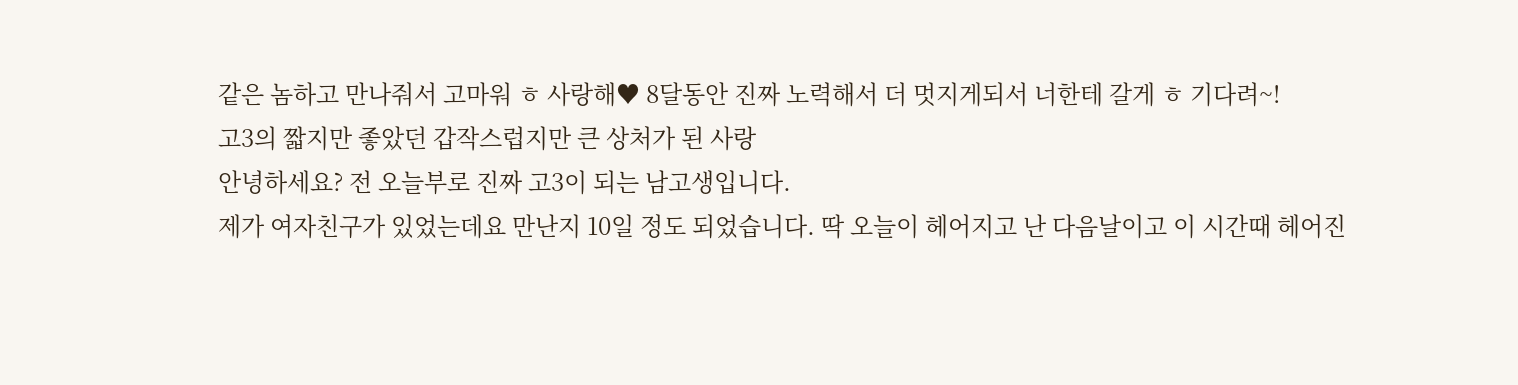같은 놈하고 만나줘서 고마워 ㅎ 사랑해♥ 8달동안 진짜 노력해서 더 멋지게되서 너한테 갈게 ㅎ 기다려~!
고3의 짧지만 좋았던 갑작스럽지만 큰 상처가 된 사랑
안녕하세요? 전 오늘부로 진짜 고3이 되는 남고생입니다.
제가 여자친구가 있었는데요 만난지 10일 정도 되었습니다. 딱 오늘이 헤어지고 난 다음날이고 이 시간때 헤어진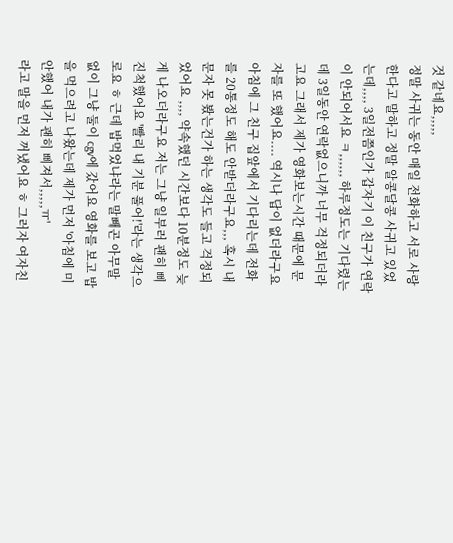것 같네요,,,,,
정말 사귀는 동안 매일 전화하고 서로 사랑한다고 말하고 정말 알콩달콩 사귀고 있었는데,,,, 3일전쯤인가 갑자기 이 친구가 연락이 안되어서요 ㅋ,,,,,, 하루정도는 기다렸는데 3일동안 연락없으니까 너무 걱정되더라고요 그래서 제가 영화보는시간 때문에 문자를 또 했어요.... 역시나 답이 없더라구요
아침에 그 친구 집앞에서 기다리는데 전화를 20통정도 해도 안받더라구요,,, 혹시 내문자 못 봤는건가 하는 생각도 들고 걱정되었어요 ,,,, 약속했던 시간보다 10분정도 늦게 나오더라구요 저는 그냥 일부러 괜히 삐진척했어요 '빨리 내 기분 풀어!'라는 생각으로요 ㅎ 근데 밥먹었냐라는 말빼곤 아무말없이 그냥 둘이 cgv에 갔어요 영화를 보고 밥을 먹으려고 나왔는데 제가 먼저 '아침에 미안했어 내가 괜히 삐져서,,,,,ㅠ'
라고 말을 먼저 꺼냈어요 ㅎ 그러자 여자친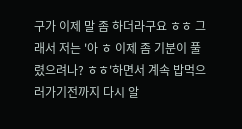구가 이제 말 좀 하더라구요 ㅎㅎ 그래서 저는 '아 ㅎ 이제 좀 기분이 풀렸으려나? ㅎㅎ'하면서 계속 밥먹으러가기전까지 다시 알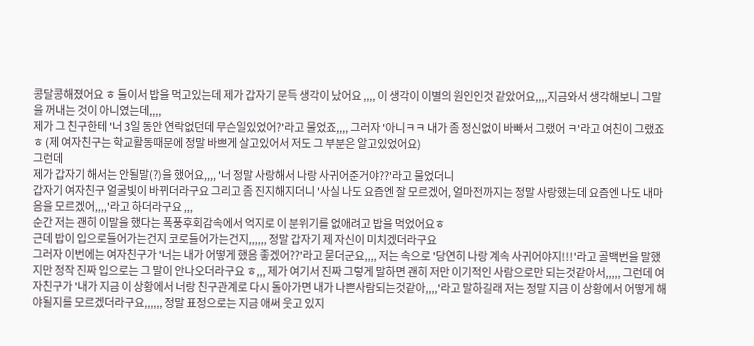콩달콩해졌어요 ㅎ 둘이서 밥을 먹고있는데 제가 갑자기 문득 생각이 났어요 ,,,, 이 생각이 이별의 원인인것 같았어요,,,,지금와서 생각해보니 그말을 꺼내는 것이 아니였는데,,,,
제가 그 친구한테 '너 3일 동안 연락없던데 무슨일있었어?'라고 물었죠,,,, 그러자 '아니ㅋㅋ 내가 좀 정신없이 바빠서 그랬어 ㅋ'라고 여친이 그랬죠 ㅎ (제 여자친구는 학교활동때문에 정말 바쁘게 살고있어서 저도 그 부분은 알고있었어요)
그런데
제가 갑자기 해서는 안될말(?)을 했어요,,,, '너 정말 사랑해서 나랑 사귀어준거야??'라고 물었더니
갑자기 여자친구 얼굴빛이 바뀌더라구요 그리고 좀 진지해지더니 '사실 나도 요즘엔 잘 모르겠어, 얼마전까지는 정말 사랑했는데 요즘엔 나도 내마음을 모르겠어,,,,'라고 하더라구요 ,,,
순간 저는 괜히 이말을 했다는 폭풍후회감속에서 억지로 이 분위기를 없애려고 밥을 먹었어요ㅎ
근데 밥이 입으로들어가는건지 코로들어가는건지,,,,,, 정말 갑자기 제 자신이 미치겠더라구요
그러자 이번에는 여자친구가 '너는 내가 어떻게 했음 좋겠어??'라고 묻더군요,,,, 저는 속으로 '당연히 나랑 계속 사귀어야지!!!'라고 골백번을 말했지만 정작 진짜 입으로는 그 말이 안나오더라구요 ㅎ,,, 제가 여기서 진짜 그렇게 말하면 괜히 저만 이기적인 사람으로만 되는것같아서,,,,, 그런데 여자친구가 '내가 지금 이 상황에서 너랑 친구관계로 다시 돌아가면 내가 나쁜사람되는것같아,,,,'라고 말하길래 저는 정말 지금 이 상황에서 어떻게 해야될지를 모르겠더라구요,,,,,, 정말 표정으로는 지금 애써 웃고 있지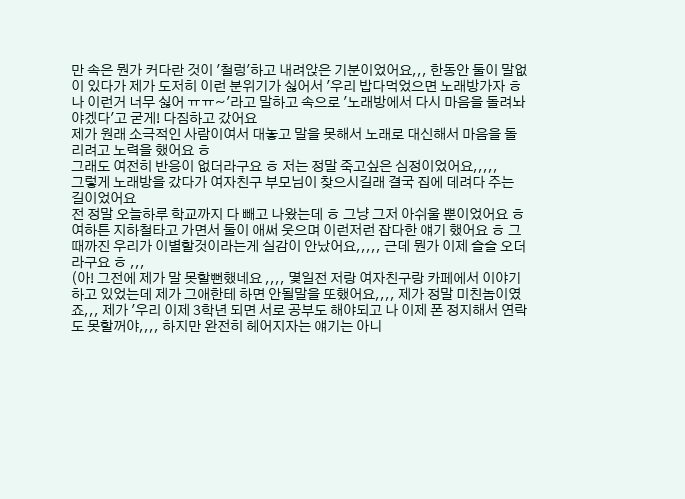만 속은 뭔가 커다란 것이 '철렁'하고 내려앉은 기분이었어요,,, 한동안 둘이 말없이 있다가 제가 도저히 이런 분위기가 싫어서 '우리 밥다먹었으면 노래방가자 ㅎ 나 이런거 너무 싫어 ㅠㅠ~'라고 말하고 속으로 '노래방에서 다시 마음을 돌려놔야겠다'고 굳게! 다짐하고 갔어요
제가 원래 소극적인 사람이여서 대놓고 말을 못해서 노래로 대신해서 마음을 돌리려고 노력을 했어요 ㅎ
그래도 여전히 반응이 없더라구요 ㅎ 저는 정말 죽고싶은 심정이었어요,,,,,
그렇게 노래방을 갔다가 여자친구 부모님이 찾으시길래 결국 집에 데려다 주는 길이었어요
전 정말 오늘하루 학교까지 다 빼고 나왔는데 ㅎ 그냥 그저 아쉬울 뿐이었어요 ㅎ
여하튼 지하철타고 가면서 둘이 애써 웃으며 이런저런 잡다한 얘기 했어요 ㅎ 그때까진 우리가 이별할것이라는게 실감이 안났어요,,,,, 근데 뭔가 이제 슬슬 오더라구요 ㅎ ,,,
(아! 그전에 제가 말 못할뻔했네요 ,,,, 몇일전 저랑 여자친구랑 카페에서 이야기하고 있었는데 제가 그애한테 하면 안될말을 또했어요,,,, 제가 정말 미친놈이였죠,,, 제가 '우리 이제 3학년 되면 서로 공부도 해야되고 나 이제 폰 정지해서 연락도 못할꺼야,,,, 하지만 완전히 헤어지자는 얘기는 아니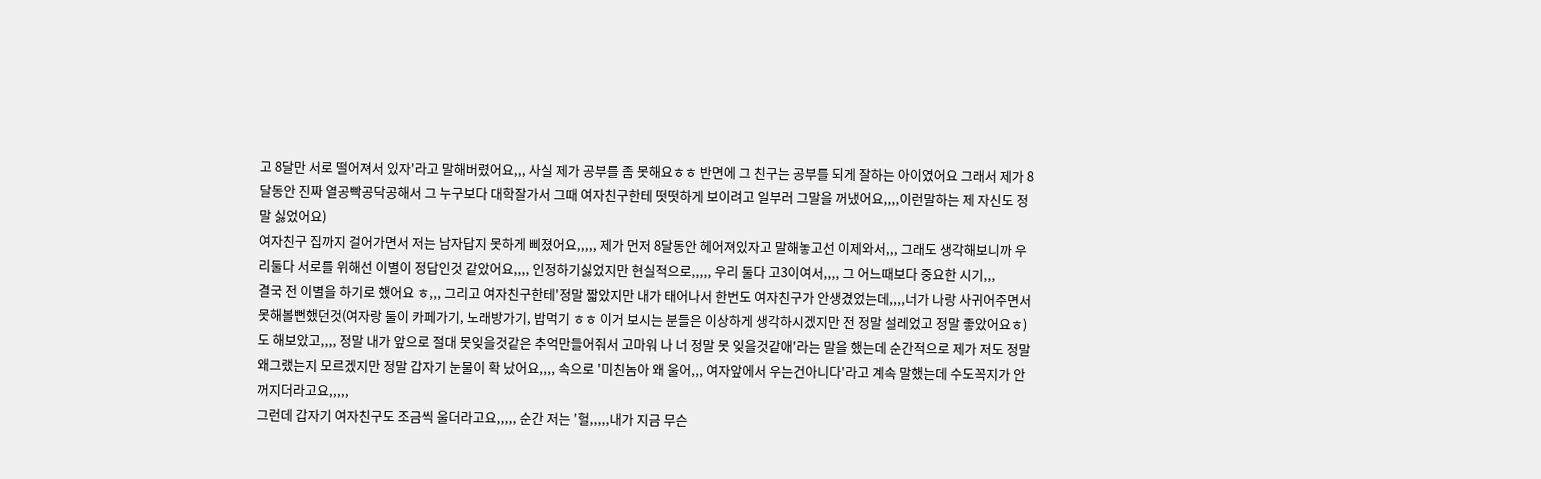고 8달만 서로 떨어져서 있자'라고 말해버렸어요,,, 사실 제가 공부를 좀 못해요ㅎㅎ 반면에 그 친구는 공부를 되게 잘하는 아이였어요 그래서 제가 8달동안 진짜 열공빡공닥공해서 그 누구보다 대학잘가서 그때 여자친구한테 떳떳하게 보이려고 일부러 그말을 꺼냈어요,,,,이런말하는 제 자신도 정말 싫었어요)
여자친구 집까지 걸어가면서 저는 남자답지 못하게 삐졌어요,,,,, 제가 먼저 8달동안 헤어져있자고 말해놓고선 이제와서,,, 그래도 생각해보니까 우리둘다 서로를 위해선 이별이 정답인것 같았어요,,,, 인정하기싫었지만 현실적으로,,,,, 우리 둘다 고3이여서,,,, 그 어느때보다 중요한 시기,,,
결국 전 이별을 하기로 했어요 ㅎ,,, 그리고 여자친구한테'정말 짧았지만 내가 태어나서 한번도 여자친구가 안생겼었는데,,,,너가 나랑 사귀어주면서 못해볼뻔했던것(여자랑 둘이 카페가기, 노래방가기, 밥먹기 ㅎㅎ 이거 보시는 분들은 이상하게 생각하시겠지만 전 정말 설레었고 정말 좋았어요ㅎ)도 해보았고,,,, 정말 내가 앞으로 절대 못잊을것같은 추억만들어줘서 고마워 나 너 정말 못 잊을것같애'라는 말을 했는데 순간적으로 제가 저도 정말 왜그랬는지 모르겠지만 정말 갑자기 눈물이 확 났어요,,,, 속으로 '미친놈아 왜 울어,,, 여자앞에서 우는건아니다'라고 계속 말했는데 수도꼭지가 안 꺼지더라고요,,,,,
그런데 갑자기 여자친구도 조금씩 울더라고요,,,,, 순간 저는 '헐,,,,,내가 지금 무슨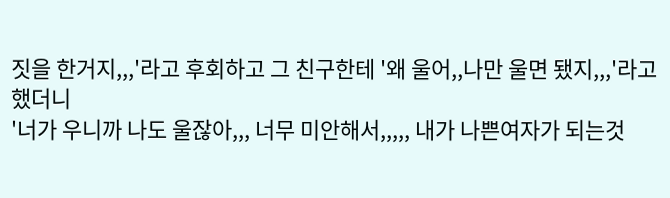짓을 한거지,,,'라고 후회하고 그 친구한테 '왜 울어,,나만 울면 됐지,,,'라고 했더니
'너가 우니까 나도 울잖아,,, 너무 미안해서,,,,, 내가 나쁜여자가 되는것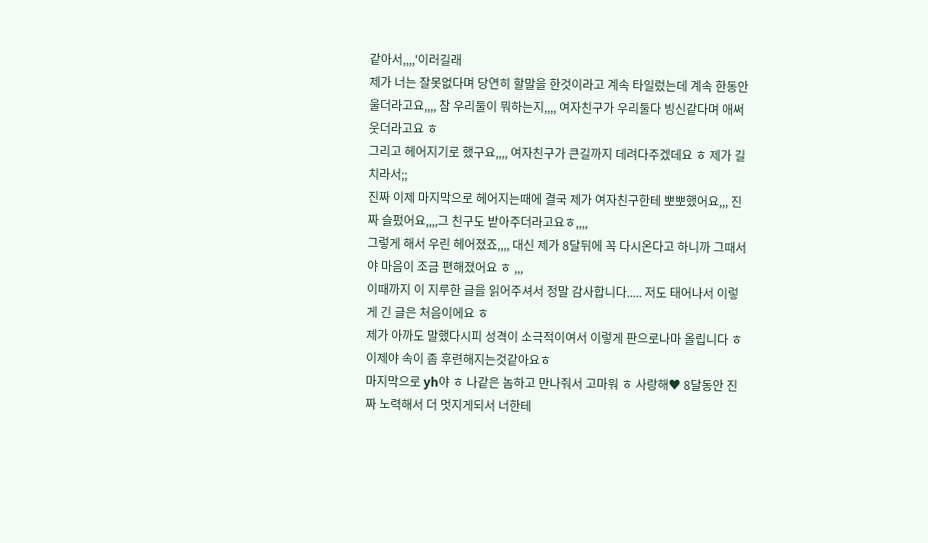같아서,,,,'이러길래
제가 너는 잘못없다며 당연히 할말을 한것이라고 계속 타일렀는데 계속 한동안 울더라고요,,,, 참 우리둘이 뭐하는지,,,, 여자친구가 우리둘다 빙신같다며 애써 웃더라고요 ㅎ
그리고 헤어지기로 했구요,,,, 여자친구가 큰길까지 데려다주겠데요 ㅎ 제가 길치라서;;
진짜 이제 마지막으로 헤어지는때에 결국 제가 여자친구한테 뽀뽀했어요,,, 진짜 슬펐어요,,,,그 친구도 받아주더라고요ㅎ,,,,
그렇게 해서 우린 헤어졌죠,,,, 대신 제가 8달뒤에 꼭 다시온다고 하니까 그때서야 마음이 조금 편해졌어요 ㅎ ,,,
이때까지 이 지루한 글을 읽어주셔서 정말 감사합니다..... 저도 태어나서 이렇게 긴 글은 처음이에요 ㅎ
제가 아까도 말했다시피 성격이 소극적이여서 이렇게 판으로나마 올립니다 ㅎ 이제야 속이 좀 후련해지는것같아요ㅎ
마지막으로 yh야 ㅎ 나같은 놈하고 만나줘서 고마워 ㅎ 사랑해♥ 8달동안 진짜 노력해서 더 멋지게되서 너한테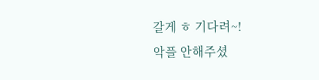갈게 ㅎ 기다려~!
악플 안해주셨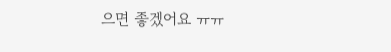으면 좋겠어요 ㅠㅠ